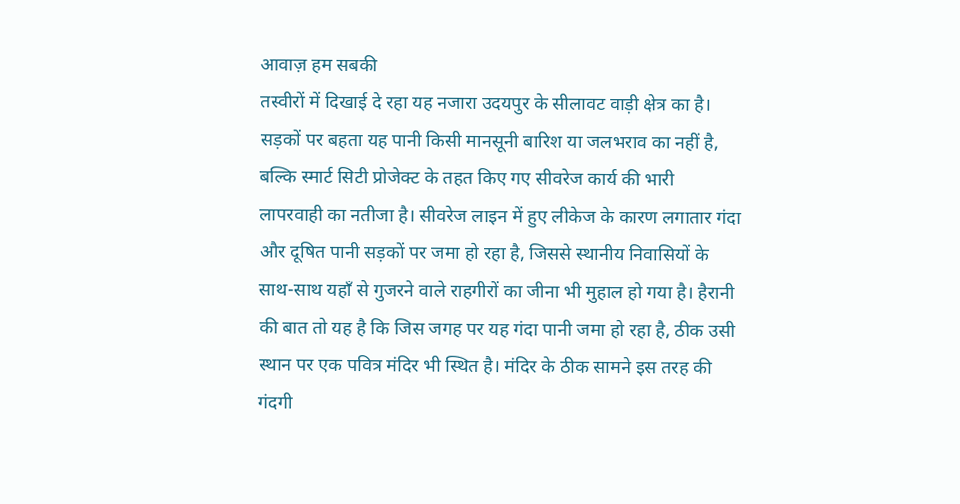आवाज़ हम सबकी
तस्वीरों में दिखाई दे रहा यह नजारा उदयपुर के सीलावट वाड़ी क्षेत्र का है। सड़कों पर बहता यह पानी किसी मानसूनी बारिश या जलभराव का नहीं है, बल्कि स्मार्ट सिटी प्रोजेक्ट के तहत किए गए सीवरेज कार्य की भारी लापरवाही का नतीजा है। सीवरेज लाइन में हुए लीकेज के कारण लगातार गंदा और दूषित पानी सड़कों पर जमा हो रहा है, जिससे स्थानीय निवासियों के साथ-साथ यहाँ से गुजरने वाले राहगीरों का जीना भी मुहाल हो गया है। हैरानी की बात तो यह है कि जिस जगह पर यह गंदा पानी जमा हो रहा है, ठीक उसी स्थान पर एक पवित्र मंदिर भी स्थित है। मंदिर के ठीक सामने इस तरह की गंदगी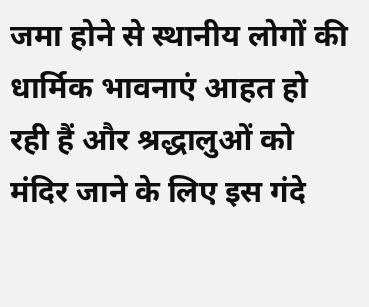जमा होने से स्थानीय लोगों की धार्मिक भावनाएं आहत हो रही हैं और श्रद्धालुओं को मंदिर जाने के लिए इस गंदे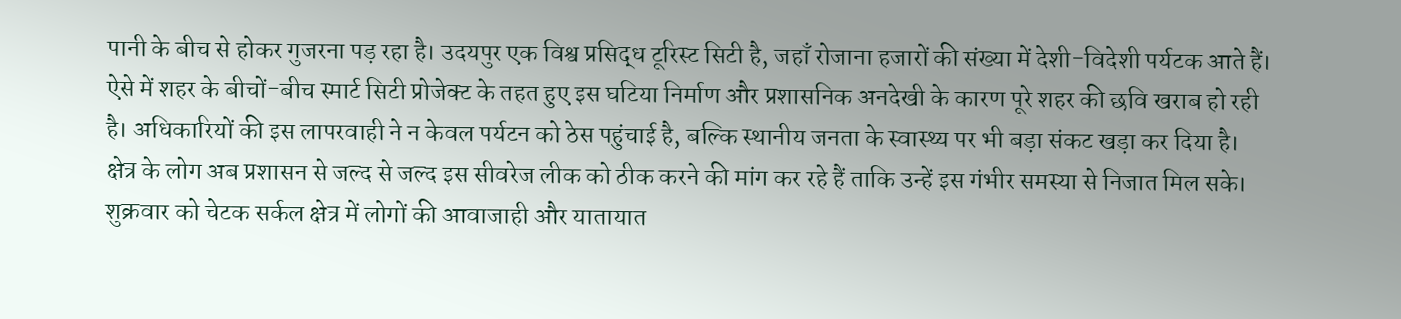पानी के बीच से होकर गुजरना पड़ रहा है। उदयपुर एक विश्व प्रसिद्ध टूरिस्ट सिटी है, जहाँ रोजाना हजारों की संख्या में देशी-विदेशी पर्यटक आते हैं। ऐसे में शहर के बीचों-बीच स्मार्ट सिटी प्रोजेक्ट के तहत हुए इस घटिया निर्माण और प्रशासनिक अनदेखी के कारण पूरे शहर की छवि खराब हो रही है। अधिकारियों की इस लापरवाही ने न केवल पर्यटन को ठेस पहुंचाई है, बल्कि स्थानीय जनता के स्वास्थ्य पर भी बड़ा संकट खड़ा कर दिया है। क्षेत्र के लोग अब प्रशासन से जल्द से जल्द इस सीवरेज लीक को ठीक करने की मांग कर रहे हैं ताकि उन्हें इस गंभीर समस्या से निजात मिल सके।
शुक्रवार को चेटक सर्कल क्षेत्र में लोगों की आवाजाही और यातायात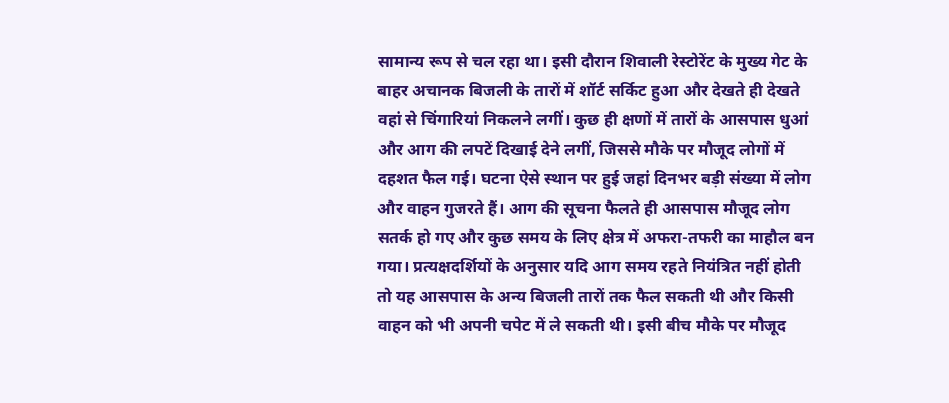सामान्य रूप से चल रहा था। इसी दौरान शिवाली रेस्टोरेंट के मुख्य गेट के बाहर अचानक बिजली के तारों में शॉर्ट सर्किट हुआ और देखते ही देखते वहां से चिंगारियां निकलने लगीं। कुछ ही क्षणों में तारों के आसपास धुआं और आग की लपटें दिखाई देने लगीं, जिससे मौके पर मौजूद लोगों में दहशत फैल गई। घटना ऐसे स्थान पर हुई जहां दिनभर बड़ी संख्या में लोग और वाहन गुजरते हैं। आग की सूचना फैलते ही आसपास मौजूद लोग सतर्क हो गए और कुछ समय के लिए क्षेत्र में अफरा-तफरी का माहौल बन गया। प्रत्यक्षदर्शियों के अनुसार यदि आग समय रहते नियंत्रित नहीं होती तो यह आसपास के अन्य बिजली तारों तक फैल सकती थी और किसी वाहन को भी अपनी चपेट में ले सकती थी। इसी बीच मौके पर मौजूद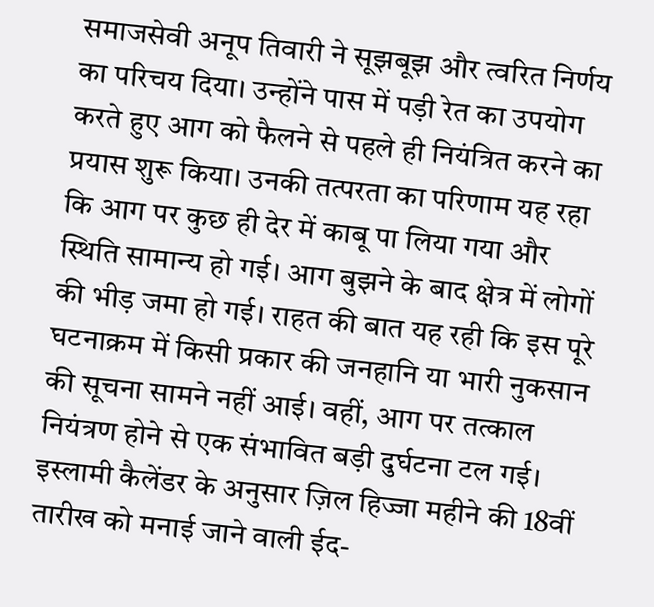समाजसेवी अनूप तिवारी ने सूझबूझ और त्वरित निर्णय का परिचय दिया। उन्होंने पास में पड़ी रेत का उपयोग करते हुए आग को फैलने से पहले ही नियंत्रित करने का प्रयास शुरू किया। उनकी तत्परता का परिणाम यह रहा कि आग पर कुछ ही देर में काबू पा लिया गया और स्थिति सामान्य हो गई। आग बुझने के बाद क्षेत्र में लोगों की भीड़ जमा हो गई। राहत की बात यह रही कि इस पूरे घटनाक्रम में किसी प्रकार की जनहानि या भारी नुकसान की सूचना सामने नहीं आई। वहीं, आग पर तत्काल नियंत्रण होने से एक संभावित बड़ी दुर्घटना टल गई।
इस्लामी कैलेंडर के अनुसार ज़िल हिज्जा महीने की 18वीं तारीख को मनाई जाने वाली ईद-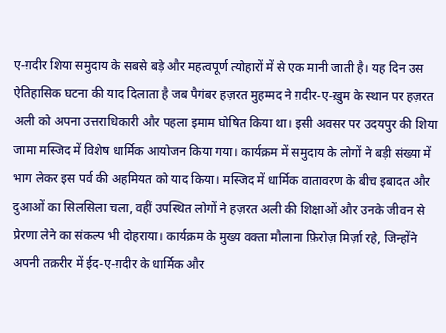ए-ग़दीर शिया समुदाय के सबसे बड़े और महत्वपूर्ण त्योहारों में से एक मानी जाती है। यह दिन उस ऐतिहासिक घटना की याद दिलाता है जब पैगंबर हज़रत मुहम्मद ने ग़दीर-ए-ख़ुम के स्थान पर हज़रत अली को अपना उत्तराधिकारी और पहला इमाम घोषित किया था। इसी अवसर पर उदयपुर की शिया जामा मस्जिद में विशेष धार्मिक आयोजन किया गया। कार्यक्रम में समुदाय के लोगों ने बड़ी संख्या में भाग लेकर इस पर्व की अहमियत को याद किया। मस्जिद में धार्मिक वातावरण के बीच इबादत और दुआओं का सिलसिला चला, वहीं उपस्थित लोगों ने हज़रत अली की शिक्षाओं और उनके जीवन से प्रेरणा लेने का संकल्प भी दोहराया। कार्यक्रम के मुख्य वक्ता मौलाना फ़िरोज़ मिर्ज़ा रहे, जिन्होंने अपनी तक़रीर में ईद-ए-ग़दीर के धार्मिक और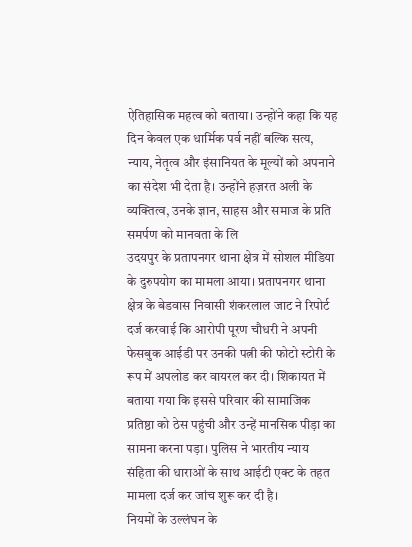ऐतिहासिक महत्व को बताया। उन्होंने कहा कि यह दिन केवल एक धार्मिक पर्व नहीं बल्कि सत्य, न्याय, नेतृत्व और इंसानियत के मूल्यों को अपनाने का संदेश भी देता है। उन्होंने हज़रत अली के व्यक्तित्व, उनके ज्ञान, साहस और समाज के प्रति समर्पण को मानवता के लि
उदयपुर के प्रतापनगर थाना क्षेत्र में सोशल मीडिया के दुरुपयोग का मामला आया। प्रतापनगर थाना क्षेत्र के बेडवास निवासी शंकरलाल जाट ने रिपोर्ट दर्ज करवाई कि आरोपी पूरण चौधरी ने अपनी फेसबुक आईडी पर उनकी पत्नी की फोटो स्टोरी के रूप में अपलोड कर वायरल कर दी। शिकायत में बताया गया कि इससे परिवार की सामाजिक प्रतिष्ठा को ठेस पहुंची और उन्हें मानसिक पीड़ा का सामना करना पड़ा। पुलिस ने भारतीय न्याय संहिता की धाराओं के साथ आईटी एक्ट के तहत मामला दर्ज कर जांच शुरू कर दी है।
नियमों के उल्लंघन के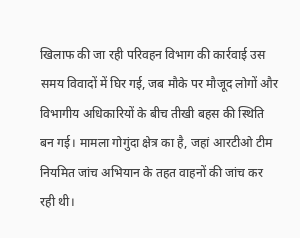खिलाफ की जा रही परिवहन विभाग की कार्रवाई उस समय विवादों में घिर गई, जब मौके पर मौजूद लोगों और विभागीय अधिकारियों के बीच तीखी बहस की स्थिति बन गई। मामला गोगुंदा क्षेत्र का है, जहां आरटीओ टीम नियमित जांच अभियान के तहत वाहनों की जांच कर रही थी।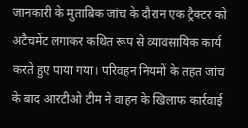जानकारी के मुताबिक जांच के दौरान एक ट्रैक्टर को अटैचमेंट लगाकर कथित रूप से व्यावसायिक कार्य करते हुए पाया गया। परिवहन नियमों के तहत जांच के बाद आरटीओ टीम ने वाहन के खिलाफ कार्रवाई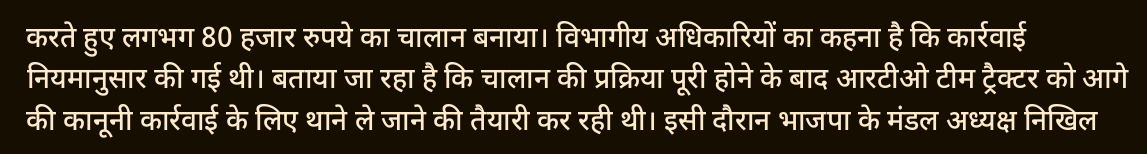करते हुए लगभग 80 हजार रुपये का चालान बनाया। विभागीय अधिकारियों का कहना है कि कार्रवाई नियमानुसार की गई थी। बताया जा रहा है कि चालान की प्रक्रिया पूरी होने के बाद आरटीओ टीम ट्रैक्टर को आगे की कानूनी कार्रवाई के लिए थाने ले जाने की तैयारी कर रही थी। इसी दौरान भाजपा के मंडल अध्यक्ष निखिल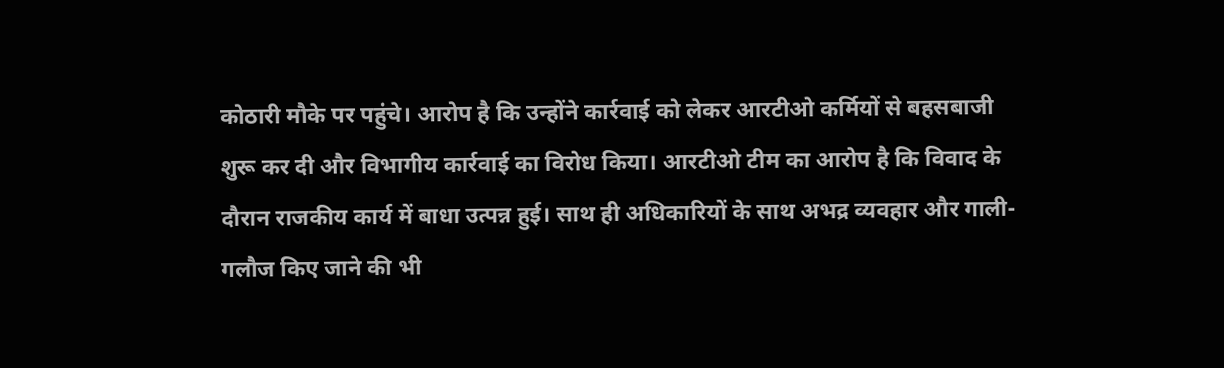कोठारी मौके पर पहुंचे। आरोप है कि उन्होंने कार्रवाई को लेकर आरटीओ कर्मियों से बहसबाजी शुरू कर दी और विभागीय कार्रवाई का विरोध किया। आरटीओ टीम का आरोप है कि विवाद के दौरान राजकीय कार्य में बाधा उत्पन्न हुई। साथ ही अधिकारियों के साथ अभद्र व्यवहार और गाली-गलौज किए जाने की भी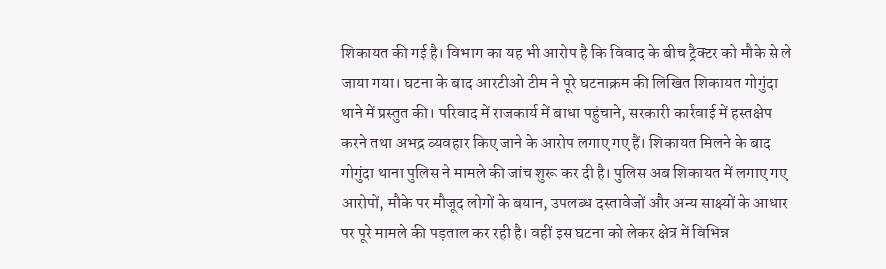शिकायत की गई है। विभाग का यह भी आरोप है कि विवाद के बीच ट्रैक्टर को मौके से ले जाया गया। घटना के बाद आरटीओ टीम ने पूरे घटनाक्रम की लिखित शिकायत गोगुंदा थाने में प्रस्तुत की। परिवाद में राजकार्य में बाधा पहुंचाने, सरकारी कार्रवाई में हस्तक्षेप करने तथा अभद्र व्यवहार किए जाने के आरोप लगाए गए हैं। शिकायत मिलने के बाद गोगुंदा थाना पुलिस ने मामले की जांच शुरू कर दी है। पुलिस अब शिकायत में लगाए गए आरोपों, मौके पर मौजूद लोगों के बयान, उपलब्ध दस्तावेजों और अन्य साक्ष्यों के आधार पर पूरे मामले की पड़ताल कर रही है। वहीं इस घटना को लेकर क्षेत्र में विभिन्न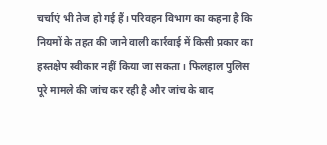चर्चाएं भी तेज हो गई हैं। परिवहन विभाग का कहना है कि नियमों के तहत की जाने वाली कार्रवाई में किसी प्रकार का हस्तक्षेप स्वीकार नहीं किया जा सकता। फिलहाल पुलिस पूरे मामले की जांच कर रही है और जांच के बाद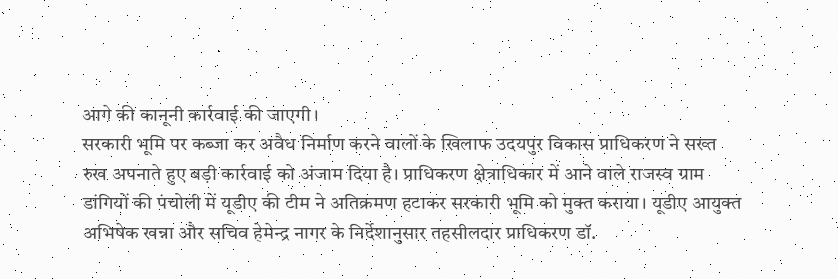आगे की कानूनी कार्रवाई की जाएगी।
सरकारी भूमि पर कब्जा कर अवैध निर्माण करने वालों के खिलाफ उदयपुर विकास प्राधिकरण ने सख्त रुख अपनाते हुए बड़ी कार्रवाई को अंजाम दिया है। प्राधिकरण क्षेत्राधिकार में आने वाले राजस्व ग्राम डांगियों की पंचोली में यूडीए की टीम ने अतिक्रमण हटाकर सरकारी भूमि को मुक्त कराया। यूडीए आयुक्त अभिषेक खन्ना और सचिव हेमेन्द्र नागर के निर्देशानुसार तहसीलदार प्राधिकरण डॉ.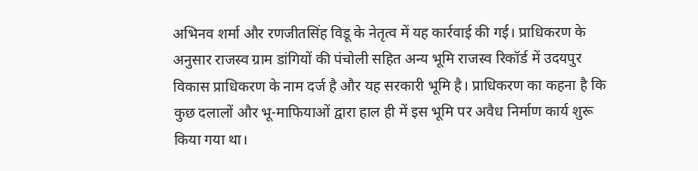अभिनव शर्मा और रणजीतसिंह विडू के नेतृत्व में यह कार्रवाई की गई। प्राधिकरण के अनुसार राजस्व ग्राम डांगियों की पंचोली सहित अन्य भूमि राजस्व रिकॉर्ड में उदयपुर विकास प्राधिकरण के नाम दर्ज है और यह सरकारी भूमि है। प्राधिकरण का कहना है कि कुछ दलालों और भू-माफियाओं द्वारा हाल ही में इस भूमि पर अवैध निर्माण कार्य शुरू किया गया था।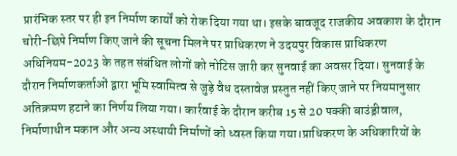प्रारंभिक स्तर पर ही इन निर्माण कार्यों को रोक दिया गया था। इसके बावजूद राजकीय अवकाश के दौरान चोरी-छिपे निर्माण किए जाने की सूचना मिलने पर प्राधिकरण ने उदयपुर विकास प्राधिकरण अधिनियम-2023 के तहत संबंधित लोगों को नोटिस जारी कर सुनवाई का अवसर दिया। सुनवाई के दौरान निर्माणकर्ताओं द्वारा भूमि स्वामित्व से जुड़े वैध दस्तावेज प्रस्तुत नहीं किए जाने पर नियमानुसार अतिक्रमण हटाने का निर्णय लिया गया। कार्रवाई के दौरान करीब 15 से 20 पक्की बाउंड्रीवाल, निर्माणाधीन मकान और अन्य अस्थायी निर्माणों को ध्वस्त किया गया।प्राधिकरण के अधिकारियों के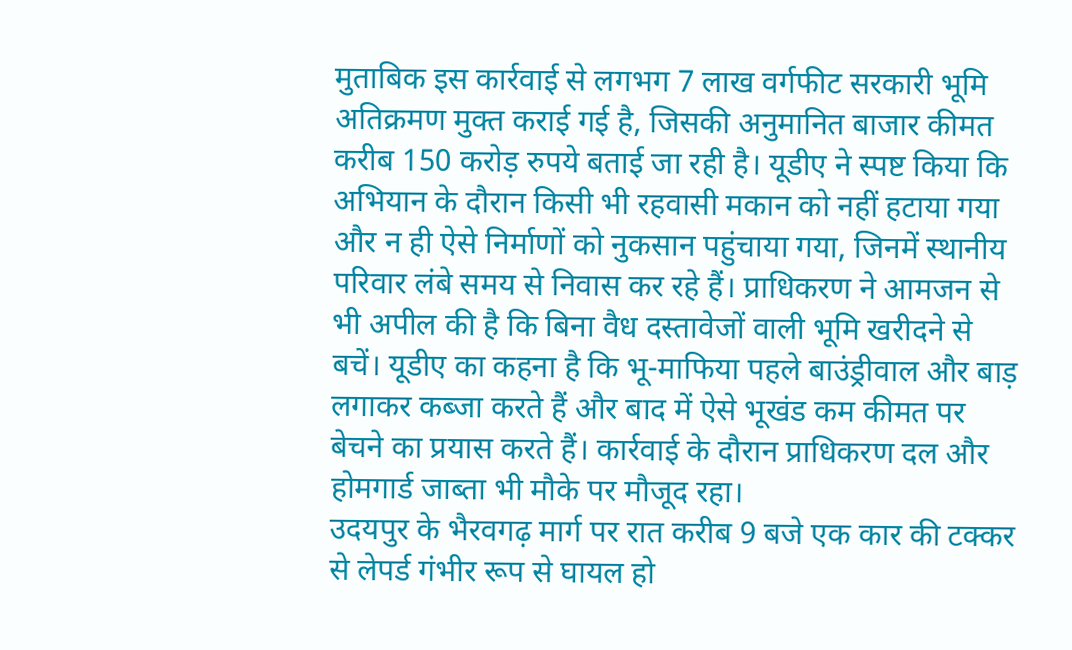मुताबिक इस कार्रवाई से लगभग 7 लाख वर्गफीट सरकारी भूमि अतिक्रमण मुक्त कराई गई है, जिसकी अनुमानित बाजार कीमत करीब 150 करोड़ रुपये बताई जा रही है। यूडीए ने स्पष्ट किया कि अभियान के दौरान किसी भी रहवासी मकान को नहीं हटाया गया और न ही ऐसे निर्माणों को नुकसान पहुंचाया गया, जिनमें स्थानीय परिवार लंबे समय से निवास कर रहे हैं। प्राधिकरण ने आमजन से भी अपील की है कि बिना वैध दस्तावेजों वाली भूमि खरीदने से बचें। यूडीए का कहना है कि भू-माफिया पहले बाउंड्रीवाल और बाड़ लगाकर कब्जा करते हैं और बाद में ऐसे भूखंड कम कीमत पर बेचने का प्रयास करते हैं। कार्रवाई के दौरान प्राधिकरण दल और होमगार्ड जाब्ता भी मौके पर मौजूद रहा।
उदयपुर के भैरवगढ़ मार्ग पर रात करीब 9 बजे एक कार की टक्कर से लेपर्ड गंभीर रूप से घायल हो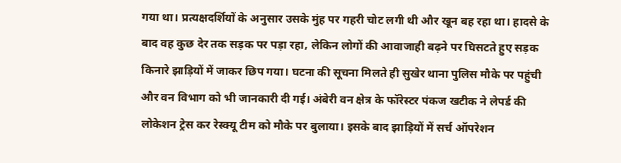गया था। प्रत्यक्षदर्शियों के अनुसार उसके मुंह पर गहरी चोट लगी थी और खून बह रहा था। हादसे के बाद वह कुछ देर तक सड़क पर पड़ा रहा, लेकिन लोगों की आवाजाही बढ़ने पर घिसटते हुए सड़क किनारे झाड़ियों में जाकर छिप गया। घटना की सूचना मिलते ही सुखेर थाना पुलिस मौके पर पहुंची और वन विभाग को भी जानकारी दी गई। अंबेरी वन क्षेत्र के फॉरेस्टर पंकज खटीक ने लेपर्ड की लोकेशन ट्रेस कर रेस्क्यू टीम को मौके पर बुलाया। इसके बाद झाड़ियों में सर्च ऑपरेशन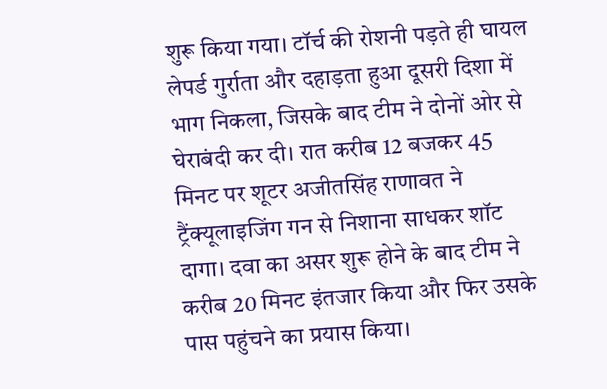शुरू किया गया। टॉर्च की रोशनी पड़ते ही घायल लेपर्ड गुर्राता और दहाड़ता हुआ दूसरी दिशा में भाग निकला, जिसके बाद टीम ने दोनों ओर से घेराबंदी कर दी। रात करीब 12 बजकर 45 मिनट पर शूटर अजीतसिंह राणावत ने ट्रैंक्यूलाइजिंग गन से निशाना साधकर शॉट दागा। दवा का असर शुरू होने के बाद टीम ने करीब 20 मिनट इंतजार किया और फिर उसके पास पहुंचने का प्रयास किया।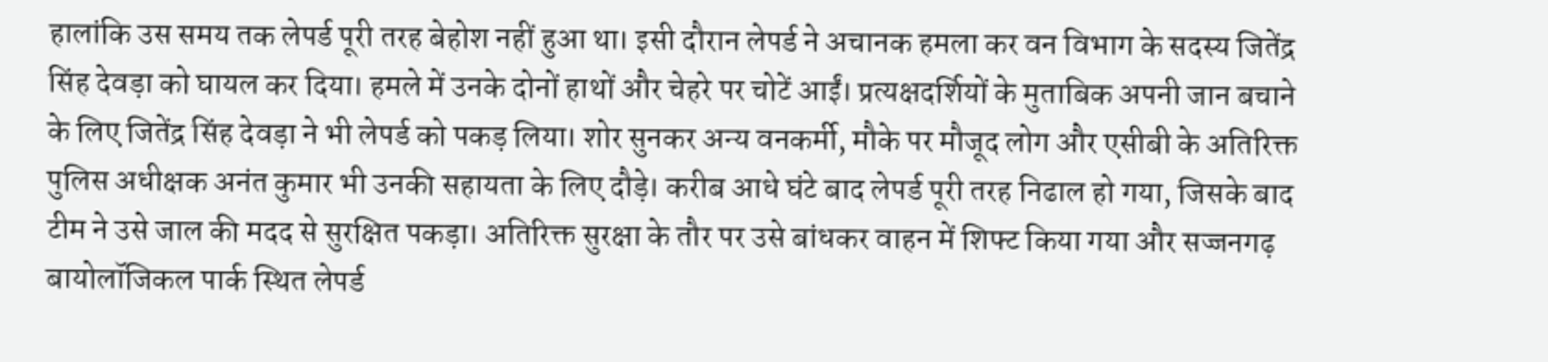हालांकि उस समय तक लेपर्ड पूरी तरह बेहोश नहीं हुआ था। इसी दौरान लेपर्ड ने अचानक हमला कर वन विभाग के सदस्य जितेंद्र सिंह देवड़ा को घायल कर दिया। हमले में उनके दोनों हाथों और चेहरे पर चोटें आईं। प्रत्यक्षदर्शियों के मुताबिक अपनी जान बचाने के लिए जितेंद्र सिंह देवड़ा ने भी लेपर्ड को पकड़ लिया। शोर सुनकर अन्य वनकर्मी, मौके पर मौजूद लोग और एसीबी के अतिरिक्त पुलिस अधीक्षक अनंत कुमार भी उनकी सहायता के लिए दौड़े। करीब आधे घंटे बाद लेपर्ड पूरी तरह निढाल हो गया, जिसके बाद टीम ने उसे जाल की मदद से सुरक्षित पकड़ा। अतिरिक्त सुरक्षा के तौर पर उसे बांधकर वाहन में शिफ्ट किया गया और सज्जनगढ़ बायोलॉजिकल पार्क स्थित लेपर्ड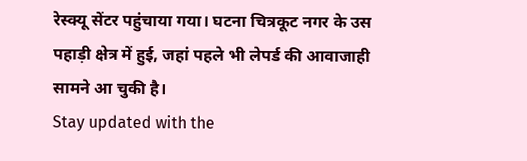रेस्क्यू सेंटर पहुंचाया गया। घटना चित्रकूट नगर के उस पहाड़ी क्षेत्र में हुई, जहां पहले भी लेपर्ड की आवाजाही सामने आ चुकी है।
Stay updated with the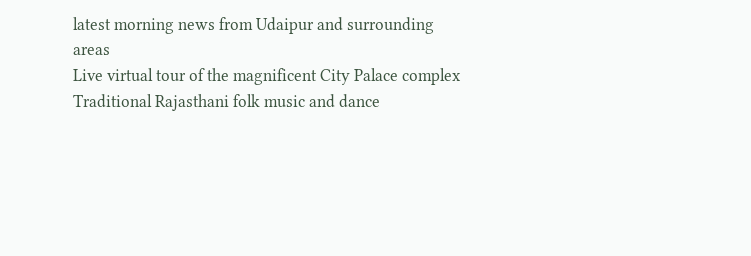latest morning news from Udaipur and surrounding areas
Live virtual tour of the magnificent City Palace complex
Traditional Rajasthani folk music and dance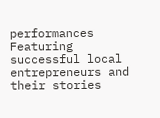performances
Featuring successful local entrepreneurs and their stories